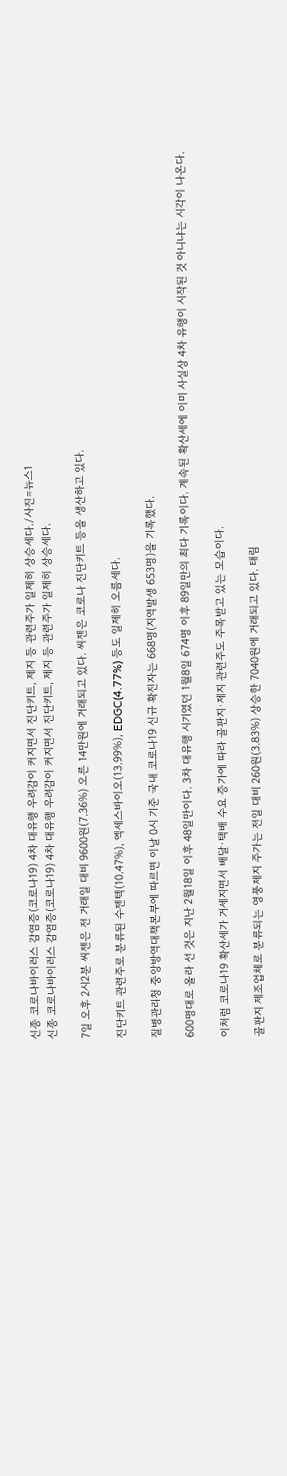신종 코로나바이러스 감염증(코로나19) 4차 대유행 우려감이 커지면서 진단키트, 제지 등 관련주가 일제히 상승세다./사진=뉴스1
신종 코로나바이러스 감염증(코로나19) 4차 대유행 우려감이 커지면서 진단키트, 제지 등 관련주가 일제히 상승세다.

7일 오후 2시2분 씨젠은 전 거래일 대비 9600원(7.36%) 오른 14만원에 거래되고 있다. 씨젠은 코로나 진단키트 등을 생산하고 있다.

진단키트 관련주로 분류된 수젠텍(10.47%), 엑세스바이오(13.99%), EDGC(4.77%) 등도 일제히 오름세다.

질병관리청 중앙방역대책본부에 따르면 이날 0시 기준 국내 코로나19 신규 확진자는 668명(지역발생 653명)을 기록했다.

600명대로 올라 선 것은 지난 2월18일 이후 48일만이다. 3차 대유행 시기였던 1월8일 674명 이후 89일만의 최다 기록이다. 계속된 확산세에 이미 사실상 4차 유행이 시작된 것 아니냐는 시각이 나온다.

이처럼 코로나19 확산세가 거세지면서 배달·택배 수요 증가에 따라 골판지·제지 관련주도 주목받고 있는 모습이다.

골판지 제조업체로 분류되는 영풍제지 주가는 전일 대비 260원(3.83%) 상승한 7040원에 거래되고 있다. 태림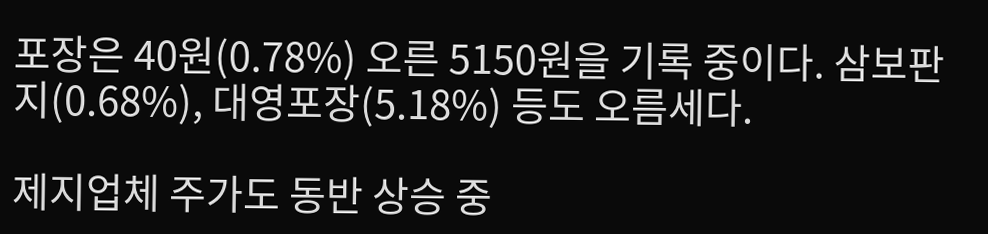포장은 40원(0.78%) 오른 5150원을 기록 중이다. 삼보판지(0.68%), 대영포장(5.18%) 등도 오름세다.

제지업체 주가도 동반 상승 중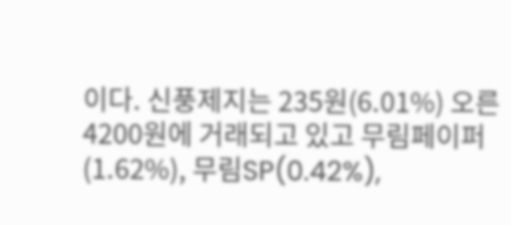이다. 신풍제지는 235원(6.01%) 오른 4200원에 거래되고 있고 무림페이퍼(1.62%), 무림SP(0.42%),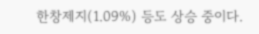한창제지(1.09%) 등도 상승 중이다.